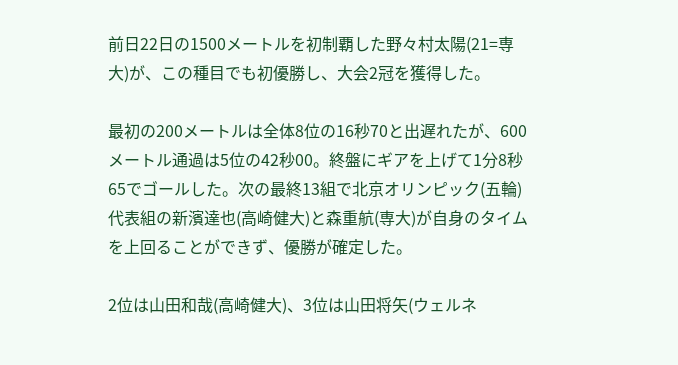前日22日の1500メートルを初制覇した野々村太陽(21=専大)が、この種目でも初優勝し、大会2冠を獲得した。

最初の200メートルは全体8位の16秒70と出遅れたが、600メートル通過は5位の42秒00。終盤にギアを上げて1分8秒65でゴールした。次の最終13組で北京オリンピック(五輪)代表組の新濱達也(高崎健大)と森重航(専大)が自身のタイムを上回ることができず、優勝が確定した。

2位は山田和哉(高崎健大)、3位は山田将矢(ウェルネ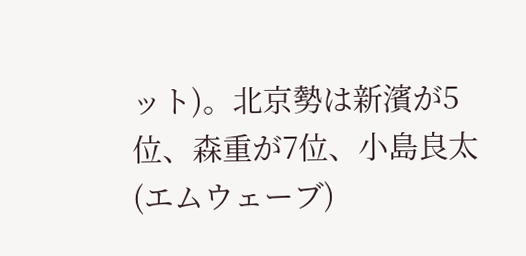ット)。北京勢は新濱が5位、森重が7位、小島良太(エムウェーブ)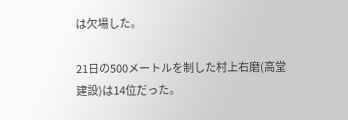は欠場した。

21日の500メートルを制した村上右磨(高堂建設)は14位だった。